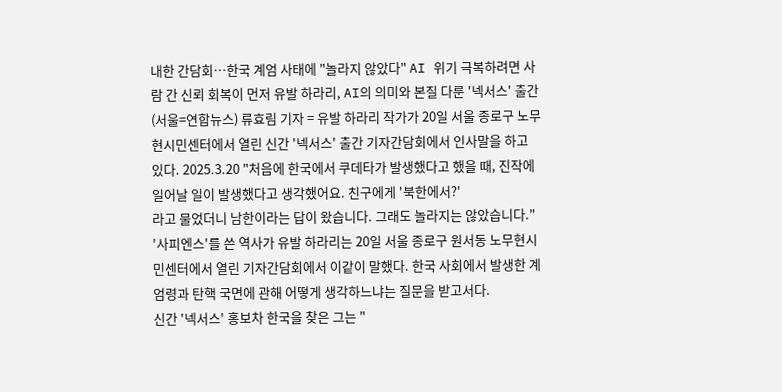내한 간담회…한국 계엄 사태에 "놀라지 않았다" AI 위기 극복하려면 사람 간 신뢰 회복이 먼저 유발 하라리, AI의 의미와 본질 다룬 '넥서스' 출간 (서울=연합뉴스) 류효림 기자 = 유발 하라리 작가가 20일 서울 종로구 노무현시민센터에서 열린 신간 '넥서스' 출간 기자간담회에서 인사말을 하고 있다. 2025.3.20 "처음에 한국에서 쿠데타가 발생했다고 했을 때, 진작에 일어날 일이 발생했다고 생각했어요. 친구에게 '북한에서?'
라고 물었더니 남한이라는 답이 왔습니다. 그래도 놀라지는 않았습니다."
'사피엔스'를 쓴 역사가 유발 하라리는 20일 서울 종로구 원서동 노무현시민센터에서 열린 기자간담회에서 이같이 말했다. 한국 사회에서 발생한 계엄령과 탄핵 국면에 관해 어떻게 생각하느냐는 질문을 받고서다.
신간 '넥서스' 홍보차 한국을 찾은 그는 "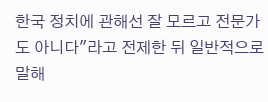한국 정치에 관해선 잘 모르고 전문가도 아니다"라고 전제한 뒤 일반적으로 말해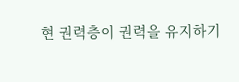현 권력층이 권력을 유지하기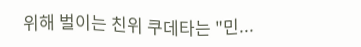위해 벌이는 친위 쿠데타는 "민...